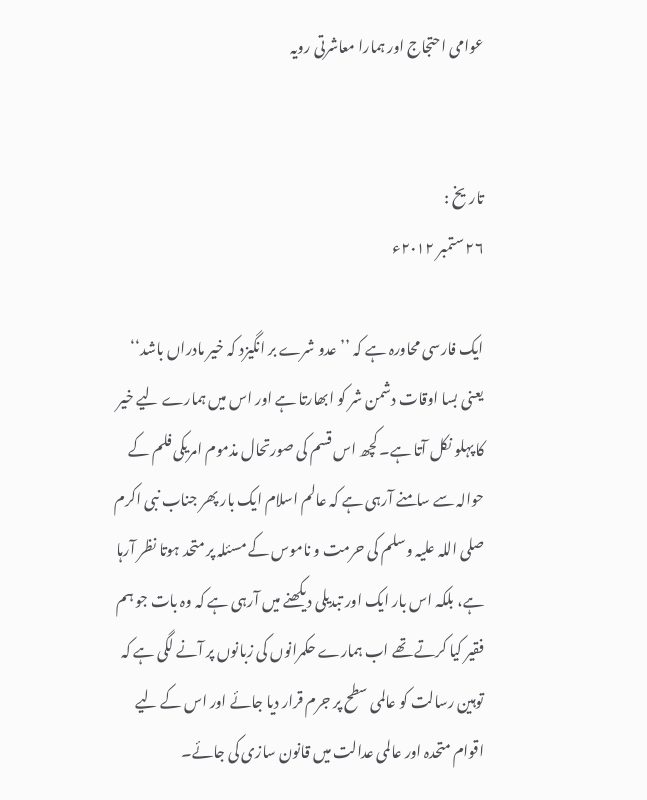عوامی احتجاج اور ہمارا معاشرتی رویہ


تاریخ :
۲۶ ستمبر ۲۰۱۲ء

ایک فارسی محاورہ ہے کہ ’’عدو شرے بر انگیزد کہ خیر مادراں باشد‘‘ یعنی بسا اوقات دشمن شر کو ابھارتا ہے اور اس میں ہمارے لیے خیر کا پہلو نکل آتا ہے۔ کچھ اس قسم کی صورتحال مذموم امریکی فلم کے حوالہ سے سامنے آرہی ہے کہ عالم اسلام ایک بار پھر جناب نبی اکرم صلی اللہ علیہ وسلم کی حرمت و ناموس کے مسئلہ پر متحد ہوتا نظر آرہا ہے، بلکہ اس بار ایک اور تبدیلی دیکھنے میں آرہی ہے کہ وہ بات جو ہم فقیر کیا کرتے تھے اب ہمارے حکمرانوں کی زبانوں پر آنے لگی ہے کہ توہین رسالت کو عالمی سطح پر جرم قرار دیا جائے اور اس کے لیے اقوام متحدہ اور عالمی عدالت میں قانون سازی کی جائے۔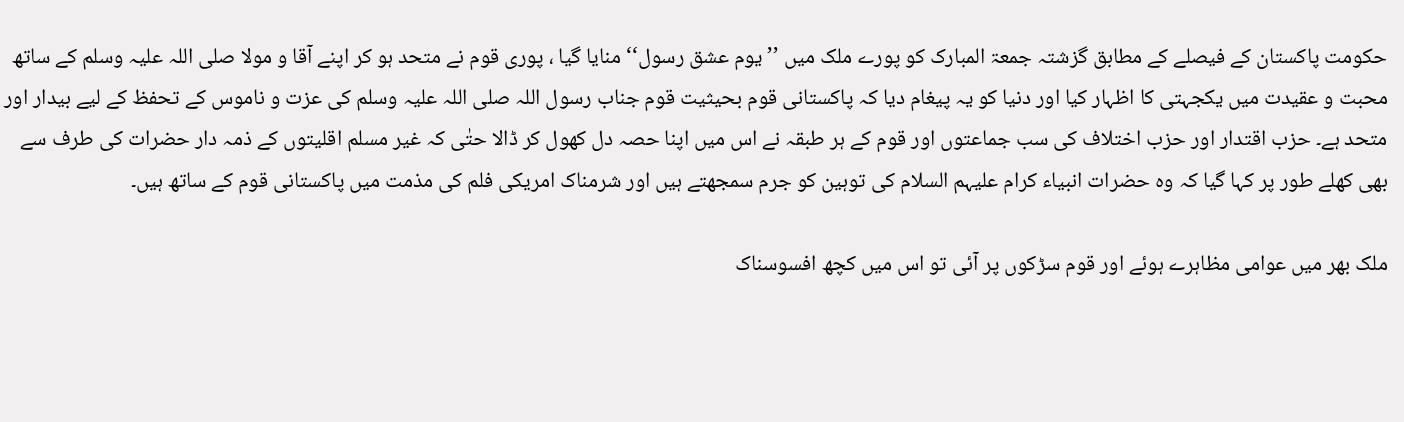حکومت پاکستان کے فیصلے کے مطابق گزشتہ جمعۃ المبارک کو پورے ملک میں ’’یوم عشق رسول‘‘ منایا گیا ، پوری قوم نے متحد ہو کر اپنے آقا و مولا صلی اللہ علیہ وسلم کے ساتھ محبت و عقیدت میں یکجہتی کا اظہار کیا اور دنیا کو یہ پیغام دیا کہ پاکستانی قوم بحیثیت قوم جناب رسول اللہ صلی اللہ علیہ وسلم کی عزت و ناموس کے تحفظ کے لیے بیدار اور متحد ہے۔ حزب اقتدار اور حزب اختلاف کی سب جماعتوں اور قوم کے ہر طبقہ نے اس میں اپنا حصہ دل کھول کر ڈالا حتٰی کہ غیر مسلم اقلیتوں کے ذمہ دار حضرات کی طرف سے بھی کھلے طور پر کہا گیا کہ وہ حضرات انبیاء کرام علیہم السلام کی توہین کو جرم سمجھتے ہیں اور شرمناک امریکی فلم کی مذمت میں پاکستانی قوم کے ساتھ ہیں۔

ملک بھر میں عوامی مظاہرے ہوئے اور قوم سڑکوں پر آئی تو اس میں کچھ افسوسناک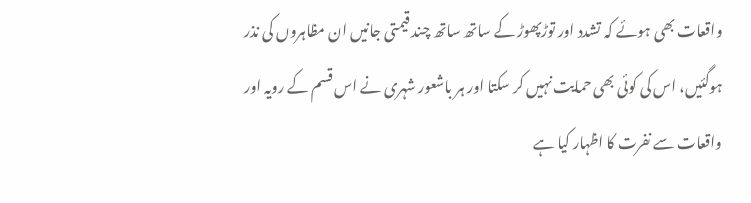واقعات بھی ہوئے کہ تشدد اور توڑپھوڑ کے ساتھ ساتھ چند قیمتی جانیں ان مظاہروں کی نذر ہوگئیں، اس کی کوئی بھی حمایت نہیں کر سکتا اور ہر باشعور شہری نے اس قسم کے رویہ اور واقعات سے نفرت کا اظہار کیا ہے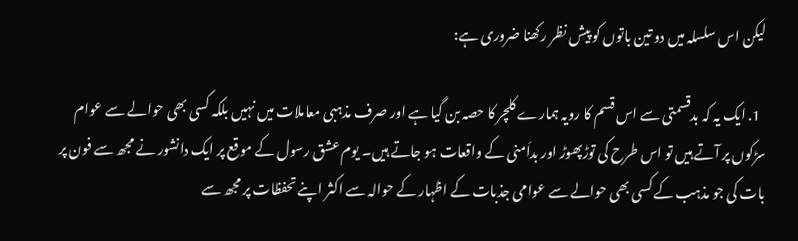لیکن اس سلسلہ میں دو تین باتوں کو پیش نظر رکھنا ضروری ہے:

  1. ایک یہ کہ بدقسمتی سے اس قسم کا رویہ ہمارے کلچر کا حصہ بن گیا ہے اور صرف مذہبی معاملات میں نہیں بلکہ کسی بھی حوالے سے عوام سڑکوں پر آتے ہیں تو اس طرح کی توڑپھوڑ اور بداَمنی کے واقعات ہو جاتے ہیں۔ یوم عشق رسول کے موقع پر ایک دانشور نے مجھ سے فون پر بات کی جو مذہب کے کسی بھی حوالے سے عوامی جذبات کے اظہار کے حوالہ سے اکثر اپنے تحفظات پر مجھ سے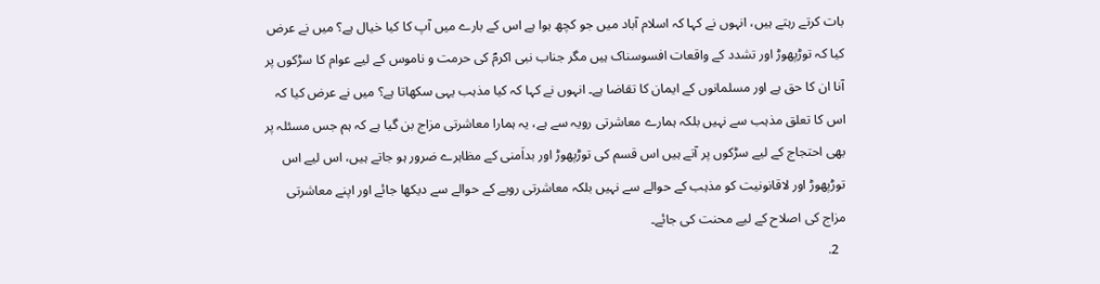بات کرتے رہتے ہیں، انہوں نے کہا کہ اسلام آباد میں جو کچھ ہوا ہے اس کے بارے میں آپ کا کیا خیال ہے؟ میں نے عرض کیا کہ توڑپھوڑ اور تشدد کے واقعات افسوسناک ہیں مگر جناب نبی اکرمؐ کی حرمت و ناموس کے لیے عوام کا سڑکوں پر آنا ان کا حق ہے اور مسلمانوں کے ایمان کا تقاضا ہے۔ انہوں نے کہا کہ کیا مذہب یہی سکھاتا ہے؟ میں نے عرض کیا کہ اس کا تعلق مذہب سے نہیں بلکہ ہمارے معاشرتی رویہ سے ہے، یہ ہمارا معاشرتی مزاج بن گیا ہے کہ ہم جس مسئلہ پر بھی احتجاج کے لیے سڑکوں پر آتے ہیں اس قسم کی توڑپھوڑ اور بداَمنی کے مظاہرے ضرور ہو جاتے ہیں، اس لیے اس توڑپھوڑ اور لاقانونیت کو مذہب کے حوالے سے نہیں بلکہ معاشرتی رویے کے حوالے سے دیکھا جائے اور اپنے معاشرتی مزاج کی اصلاح کے لیے محنت کی جائے۔
  2.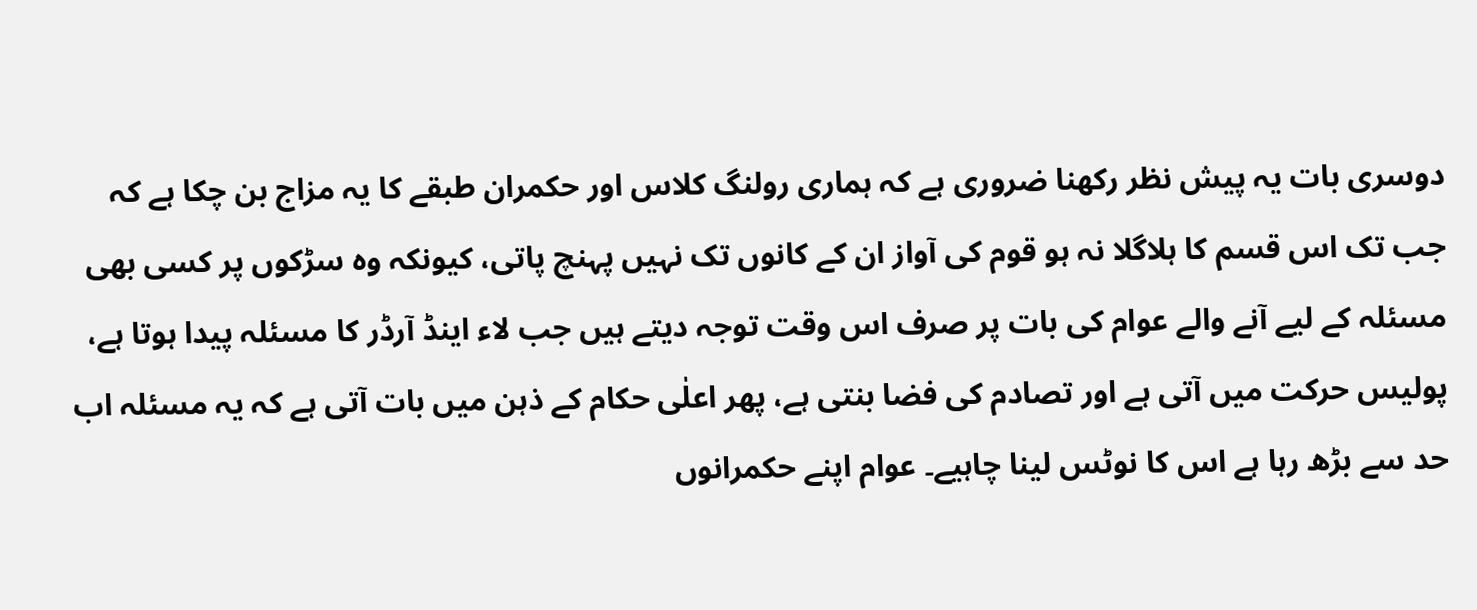دوسری بات یہ پیش نظر رکھنا ضروری ہے کہ ہماری رولنگ کلاس اور حکمران طبقے کا یہ مزاج بن چکا ہے کہ جب تک اس قسم کا ہلاگلا نہ ہو قوم کی آواز ان کے کانوں تک نہیں پہنچ پاتی، کیونکہ وہ سڑکوں پر کسی بھی مسئلہ کے لیے آنے والے عوام کی بات پر صرف اس وقت توجہ دیتے ہیں جب لاء اینڈ آرڈر کا مسئلہ پیدا ہوتا ہے، پولیس حرکت میں آتی ہے اور تصادم کی فضا بنتی ہے، پھر اعلٰی حکام کے ذہن میں بات آتی ہے کہ یہ مسئلہ اب حد سے بڑھ رہا ہے اس کا نوٹس لینا چاہیے۔ عوام اپنے حکمرانوں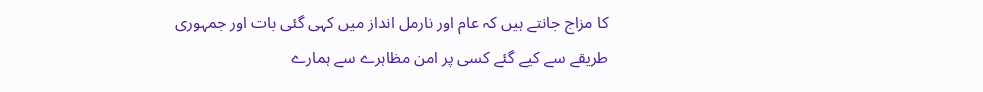کا مزاج جانتے ہیں کہ عام اور نارمل انداز میں کہی گئی بات اور جمہوری طریقے سے کیے گئے کسی پر امن مظاہرے سے ہمارے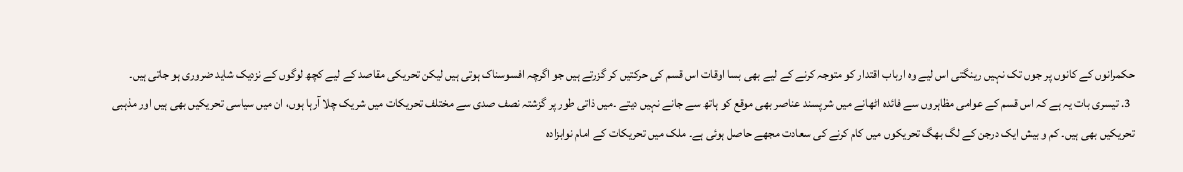حکمرانوں کے کانوں پر جوں تک نہیں رینگتی اس لیے وہ ارباب اقتدار کو متوجہ کرنے کے لیے بھی بسا اوقات اس قسم کی حرکتیں کر گزرتے ہیں جو اگرچہ افسوسناک ہوتی ہیں لیکن تحریکی مقاصد کے لیے کچھ لوگوں کے نزدیک شاید ضروری ہو جاتی ہیں۔
  3. تیسری بات یہ ہے کہ اس قسم کے عوامی مظاہروں سے فائدہ اٹھانے میں شرپسند عناصر بھی موقع کو ہاتھ سے جانے نہیں دیتے ۔میں ذاتی طور پر گزشتہ نصف صدی سے مختلف تحریکات میں شریک چلا آرہا ہوں، ان میں سیاسی تحریکیں بھی ہیں اور مذہبی تحریکیں بھی ہیں۔ کم و بیش ایک درجن کے لگ بھگ تحریکوں میں کام کرنے کی سعادت مجھے حاصل ہوئی ہے۔ ملک میں تحریکات کے امام نوابزادہ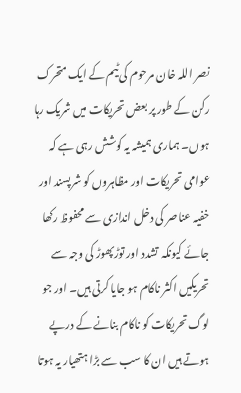نصر اللہ خان مرحوم کی ٹیم کے ایک متحرک رکن کے طور پر بعض تحریکات میں شریک رہا ہوں۔ ہماری ہمیشہ یہ کوشش رہی ہے کہ عوامی تحریکات اور مظاہروں کو شرپسند اور خفیہ عناصر کی دخل اندازی سے محفوظ رکھا جائے کیونکہ تشدد اور توڑپھوڑ کی وجہ سے تحریکیں اکثر ناکام ہو جایا کرتی ہیں۔ اور جو لوگ تحریکات کو ناکام بنانے کے درپے ہوتے ہیں ان کا سب سے بڑا ہتھیار یہ ہوتا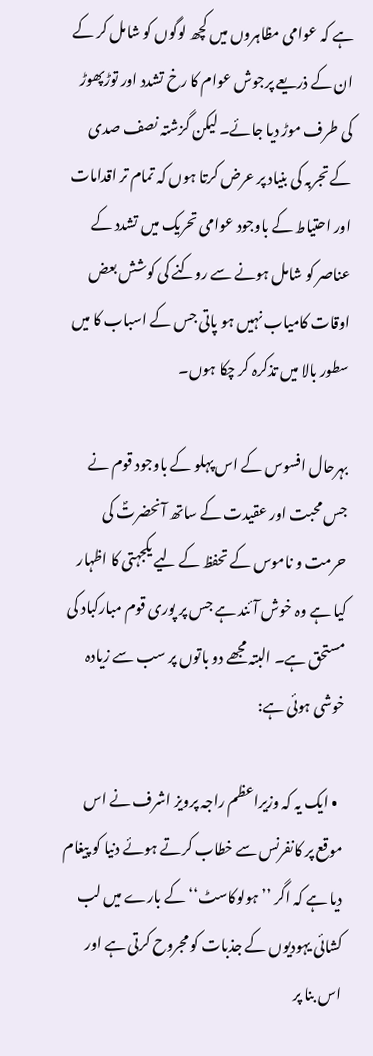ہے کہ عوامی مظاہروں میں کچھ لوگوں کو شامل کر کے ان کے ذریعے پرجوش عوام کا رخ تشدد اور توڑپھوڑ کی طرف موڑ دیا جائے۔ لیکن گزشتہ نصف صدی کے تجربہ کی بنیاد پر عرض کرتا ہوں کہ تمام تر اقدامات اور احتیاط کے باوجود عوامی تحریک میں تشدد کے عناصر کو شامل ہونے سے روکنے کی کوشش بعض اوقات کامیاب نہیں ہو پاتی جس کے اسباب کا میں سطور بالا میں تذکرہ کر چکا ہوں۔

بہرحال افسوس کے اس پہلو کے باوجود قوم نے جس محبت اور عقیدت کے ساتھ آنحضرتؐ کی حرمت و ناموس کے تحفظ کے لیے یکجہتی کا اظہار کیا ہے وہ خوش آئند ہے جس پر پوری قوم مبارکباد کی مستحق ہے۔ البتہ مجھے دو باتوں پر سب سے زیادہ خوشی ہوئی ہے:

  • ایک یہ کہ وزیراعظم راجہ پرویز اشرف نے اس موقع پر کانفرنس سے خطاب کرتے ہوئے دنیا کو پیغام دیا ہے کہ اگر ’’ہولوکاسٹ‘‘ کے بارے میں لب کشائی یہودیوں کے جذبات کو مجروح کرتی ہے اور اس بنا پر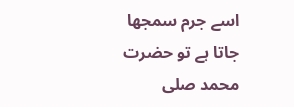اسے جرم سمجھا جاتا ہے تو حضرت محمد صلی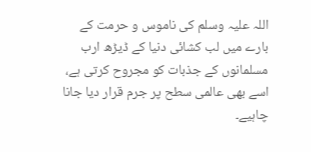اللہ علیہ وسلم کی ناموس و حرمت کے بارے میں لب کشائی دنیا کے ڈیڑھ ارب مسلمانوں کے جذبات کو مجروح کرتی ہے، اسے بھی عالمی سطح پر جرم قرار دیا جانا چاہیے۔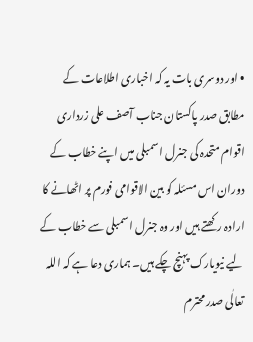• اور دوسری بات یہ کہ اخباری اطلاعات کے مطابق صدر پاکستان جناب آصف علی زرداری اقوام متحدہ کی جنرل اسمبلی میں اپنے خطاب کے دوران اس مسئلہ کو بین الاقوامی فورم پر اٹھانے کا ارادہ رکھتے ہیں اور وہ جنرل اسمبلی سے خطاب کے لیے نیویارک پہنچ چکے ہیں۔ ہماری دعا ہے کہ اللہ تعالٰی صدر محترم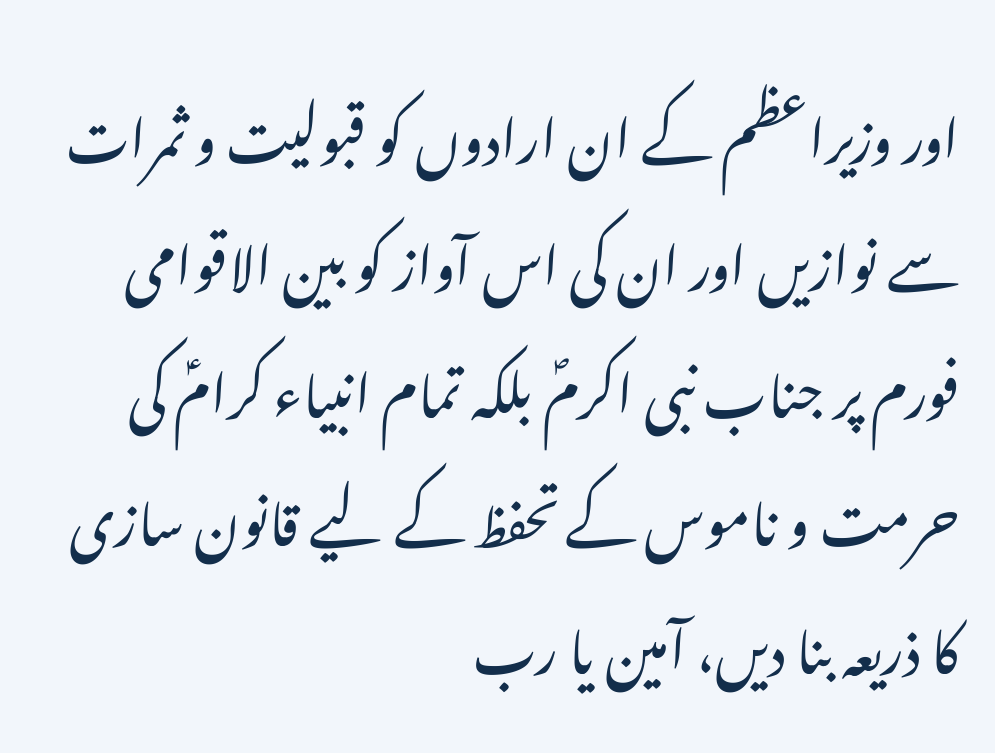اور وزیراعظم کے ان ارادوں کو قبولیت و ثمرات سے نوازیں اور ان کی اس آواز کو بین الاقوامی فورم پر جناب نبی اکرمؐ بلکہ تمام انبیاء کرامؑ کی حرمت و ناموس کے تحفظ کے لیے قانون سازی کا ذریعہ بنا دیں، آمین یا رب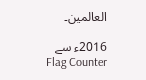العالمین۔

2016ء سے
Flag Counter